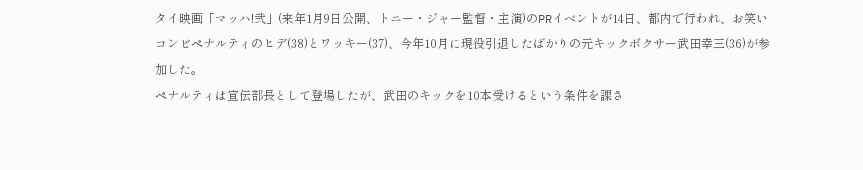タイ映画「マッハ!弐」(来年1月9日公開、トニー・ジャー監督・主演)のPRイベントが14日、都内で行われ、お笑いコンビペナルティのヒデ(38)とワッキー(37)、今年10月に現役引退したばかりの元キックボクサー武田幸三(36)が参加した。
ペナルティは宣伝部長として登場したが、武田のキックを10本受けるという条件を課さ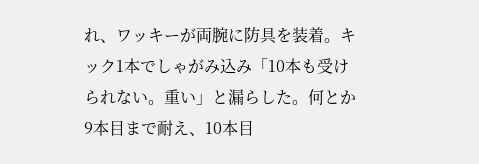れ、ワッキーが両腕に防具を装着。キック1本でしゃがみ込み「10本も受けられない。重い」と漏らした。何とか9本目まで耐え、10本目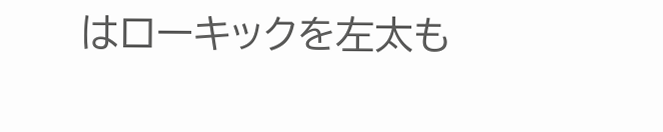はローキックを左太も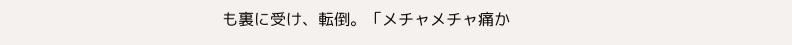も裏に受け、転倒。「メチャメチャ痛か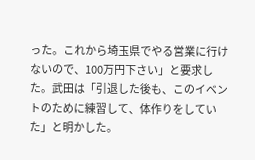った。これから埼玉県でやる営業に行けないので、100万円下さい」と要求した。武田は「引退した後も、このイベントのために練習して、体作りをしていた」と明かした。